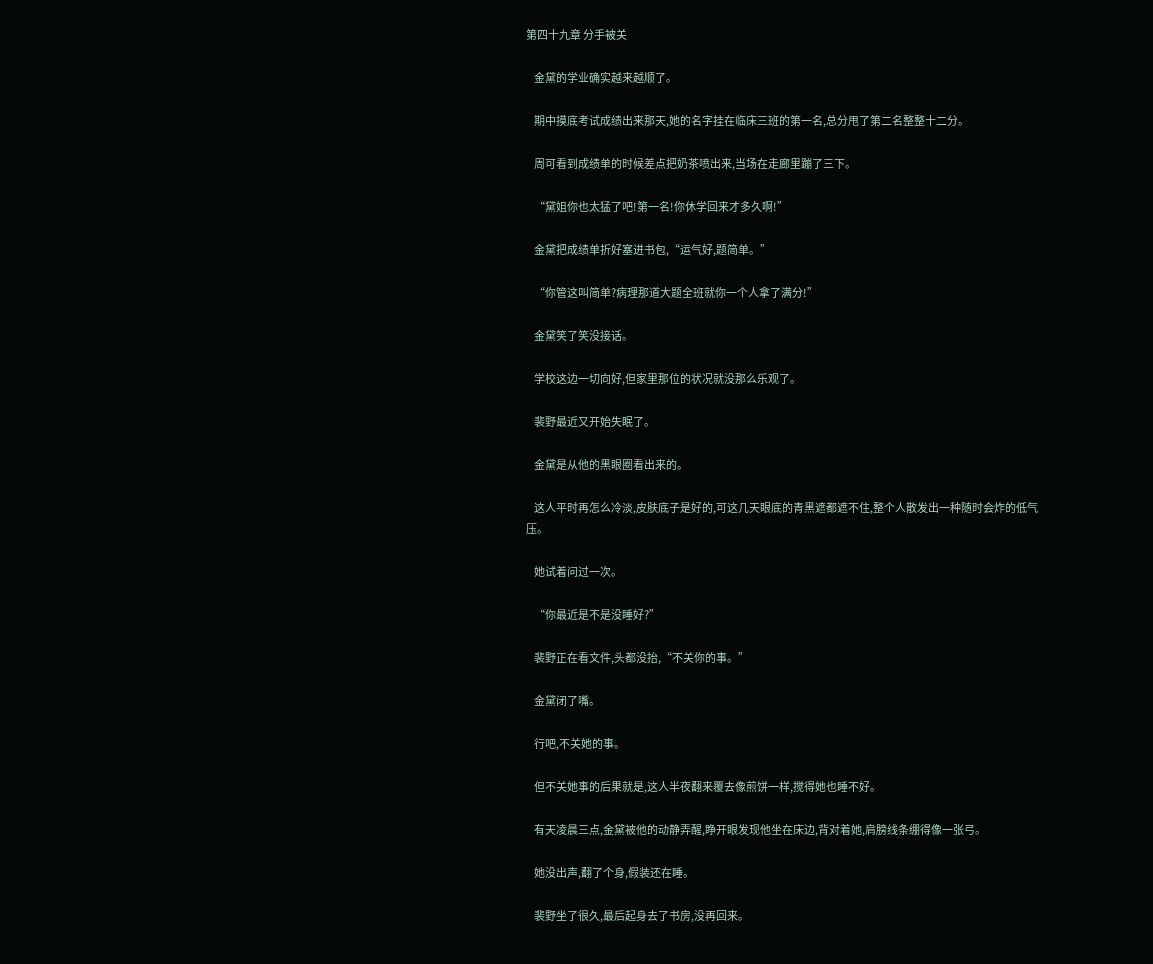第四十九章 分手被关

    金黛的学业确实越来越顺了。

    期中摸底考试成绩出来那天,她的名字挂在临床三班的第一名,总分甩了第二名整整十二分。

    周可看到成绩单的时候差点把奶茶喷出来,当场在走廊里蹦了三下。

    “黛姐你也太猛了吧!第一名!你休学回来才多久啊!”

    金黛把成绩单折好塞进书包,“运气好,题简单。”

    “你管这叫简单?病理那道大题全班就你一个人拿了满分!”

    金黛笑了笑没接话。

    学校这边一切向好,但家里那位的状况就没那么乐观了。

    裴野最近又开始失眠了。

    金黛是从他的黑眼圈看出来的。

    这人平时再怎么冷淡,皮肤底子是好的,可这几天眼底的青黑遮都遮不住,整个人散发出一种随时会炸的低气压。

    她试着问过一次。

    “你最近是不是没睡好?”

    裴野正在看文件,头都没抬,“不关你的事。”

    金黛闭了嘴。

    行吧,不关她的事。

    但不关她事的后果就是,这人半夜翻来覆去像煎饼一样,搅得她也睡不好。

    有天凌晨三点,金黛被他的动静弄醒,睁开眼发现他坐在床边,背对着她,肩膀线条绷得像一张弓。

    她没出声,翻了个身,假装还在睡。

    裴野坐了很久,最后起身去了书房,没再回来。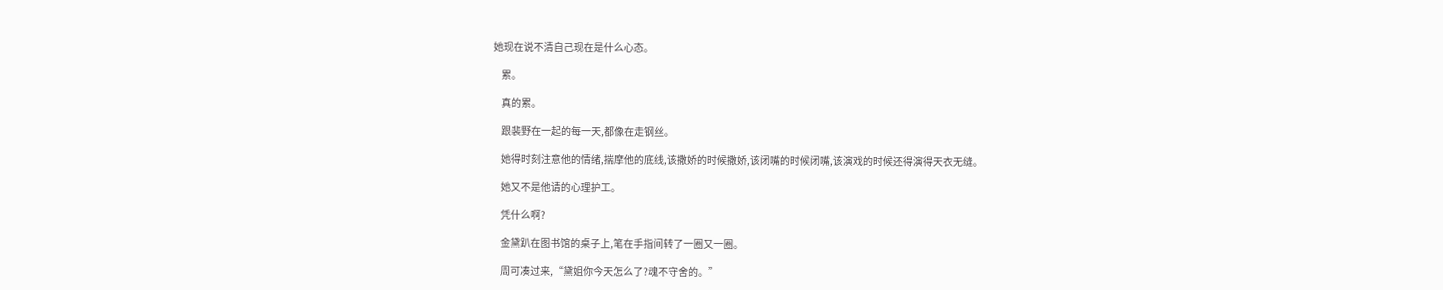她现在说不清自己现在是什么心态。

    累。

    真的累。

    跟裴野在一起的每一天,都像在走钢丝。

    她得时刻注意他的情绪,揣摩他的底线,该撒娇的时候撒娇,该闭嘴的时候闭嘴,该演戏的时候还得演得天衣无缝。

    她又不是他请的心理护工。

    凭什么啊?

    金黛趴在图书馆的桌子上,笔在手指间转了一圈又一圈。

    周可凑过来,“黛姐你今天怎么了?魂不守舍的。”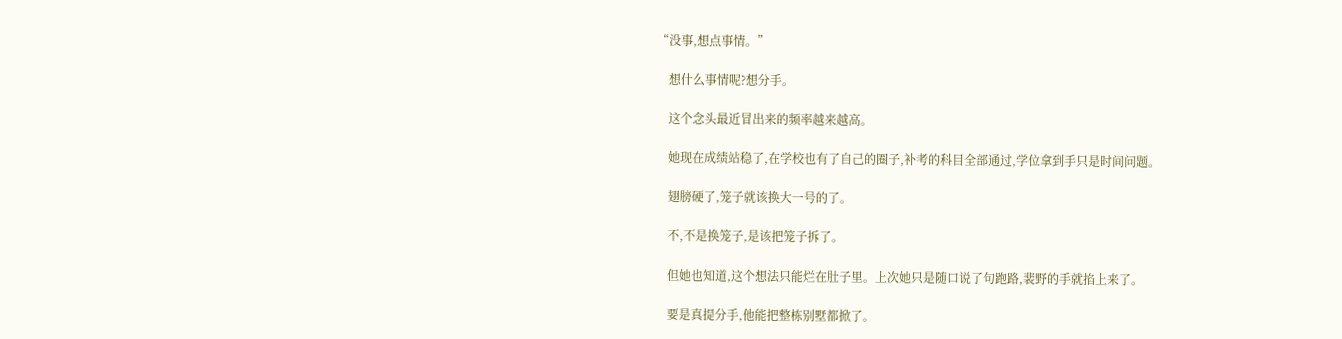“没事,想点事情。”

    想什么事情呢?想分手。

    这个念头最近冒出来的频率越来越高。

    她现在成绩站稳了,在学校也有了自己的圈子,补考的科目全部通过,学位拿到手只是时间问题。

    翅膀硬了,笼子就该换大一号的了。

    不,不是换笼子,是该把笼子拆了。

    但她也知道,这个想法只能烂在肚子里。上次她只是随口说了句跑路,裴野的手就掐上来了。

    要是真提分手,他能把整栋别墅都掀了。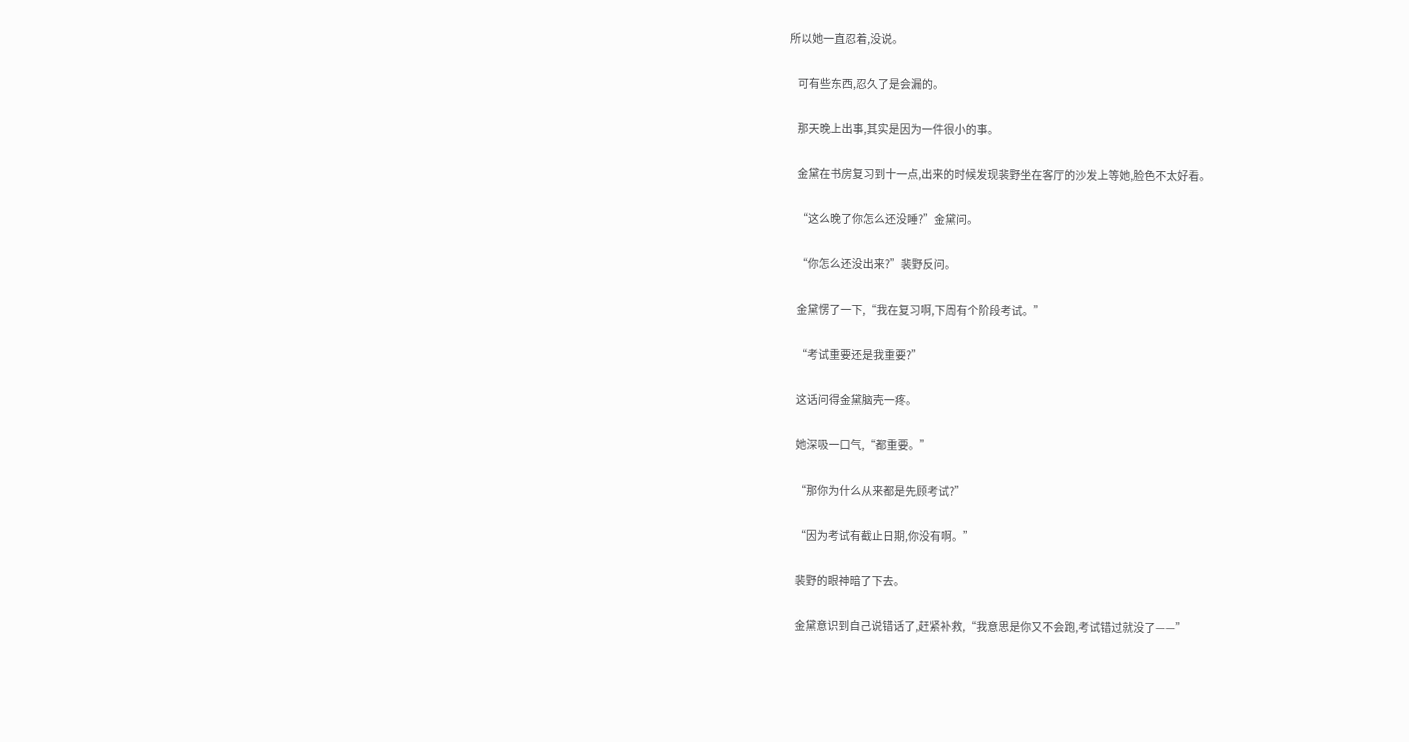所以她一直忍着,没说。

    可有些东西,忍久了是会漏的。

    那天晚上出事,其实是因为一件很小的事。

    金黛在书房复习到十一点,出来的时候发现裴野坐在客厅的沙发上等她,脸色不太好看。

    “这么晚了你怎么还没睡?”金黛问。

    “你怎么还没出来?”裴野反问。

    金黛愣了一下,“我在复习啊,下周有个阶段考试。”

    “考试重要还是我重要?”

    这话问得金黛脑壳一疼。

    她深吸一口气,“都重要。”

    “那你为什么从来都是先顾考试?”

    “因为考试有截止日期,你没有啊。”

    裴野的眼神暗了下去。

    金黛意识到自己说错话了,赶紧补救,“我意思是你又不会跑,考试错过就没了——”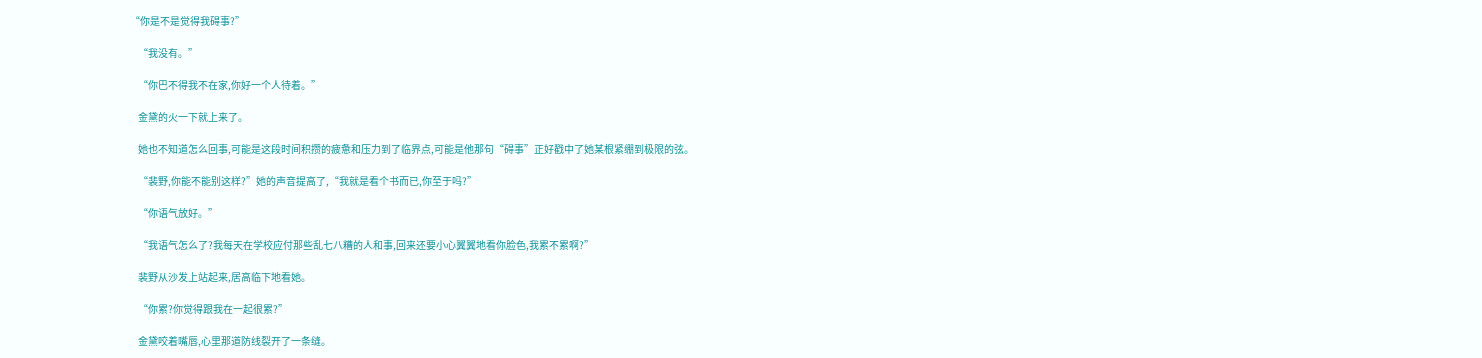“你是不是觉得我碍事?”

    “我没有。”

    “你巴不得我不在家,你好一个人待着。”

    金黛的火一下就上来了。

    她也不知道怎么回事,可能是这段时间积攒的疲惫和压力到了临界点,可能是他那句“碍事”正好戳中了她某根紧绷到极限的弦。

    “裴野,你能不能别这样?”她的声音提高了,“我就是看个书而已,你至于吗?”

    “你语气放好。”

    “我语气怎么了?我每天在学校应付那些乱七八糟的人和事,回来还要小心翼翼地看你脸色,我累不累啊?”

    裴野从沙发上站起来,居高临下地看她。

    “你累?你觉得跟我在一起很累?”

    金黛咬着嘴唇,心里那道防线裂开了一条缝。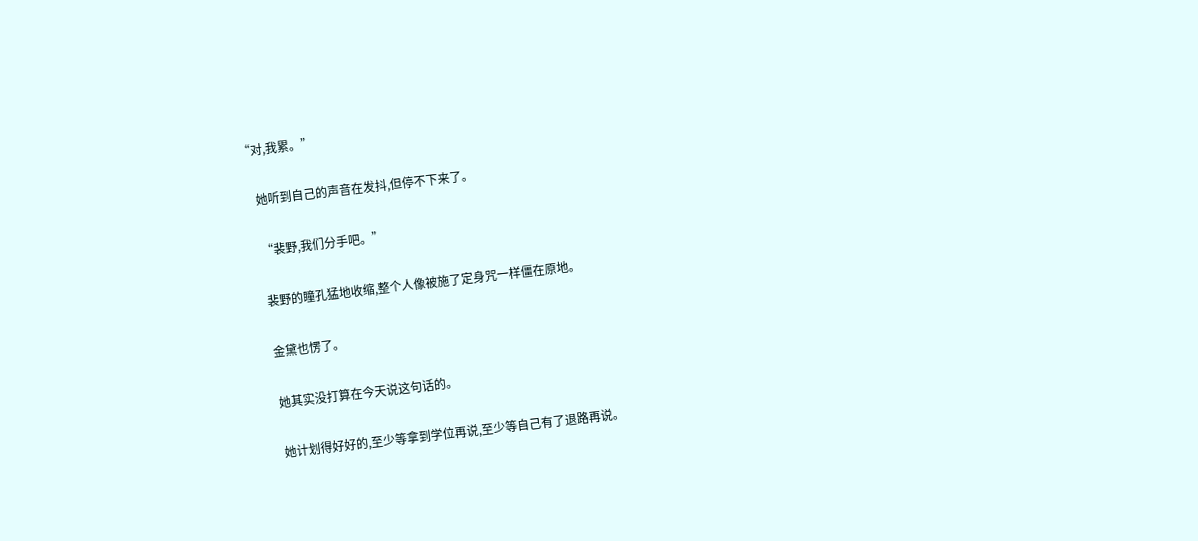“对,我累。”

    她听到自己的声音在发抖,但停不下来了。

    “裴野,我们分手吧。”

    裴野的瞳孔猛地收缩,整个人像被施了定身咒一样僵在原地。

    金黛也愣了。

    她其实没打算在今天说这句话的。

    她计划得好好的,至少等拿到学位再说,至少等自己有了退路再说。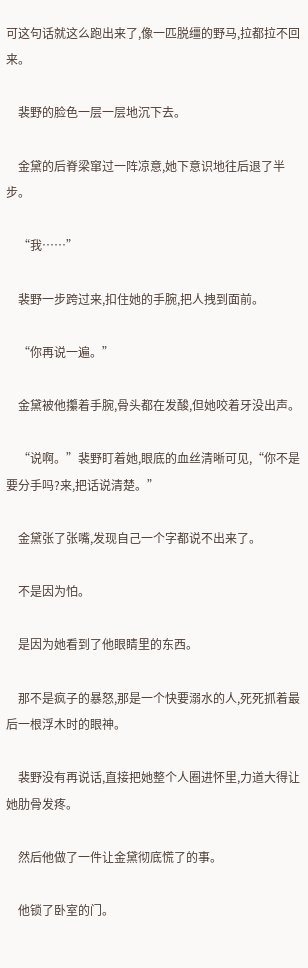可这句话就这么跑出来了,像一匹脱缰的野马,拉都拉不回来。

    裴野的脸色一层一层地沉下去。

    金黛的后脊梁窜过一阵凉意,她下意识地往后退了半步。

    “我……”

    裴野一步跨过来,扣住她的手腕,把人拽到面前。

    “你再说一遍。”

    金黛被他攥着手腕,骨头都在发酸,但她咬着牙没出声。

    “说啊。”裴野盯着她,眼底的血丝清晰可见,“你不是要分手吗?来,把话说清楚。”

    金黛张了张嘴,发现自己一个字都说不出来了。

    不是因为怕。

    是因为她看到了他眼睛里的东西。

    那不是疯子的暴怒,那是一个快要溺水的人,死死抓着最后一根浮木时的眼神。

    裴野没有再说话,直接把她整个人圈进怀里,力道大得让她肋骨发疼。

    然后他做了一件让金黛彻底慌了的事。

    他锁了卧室的门。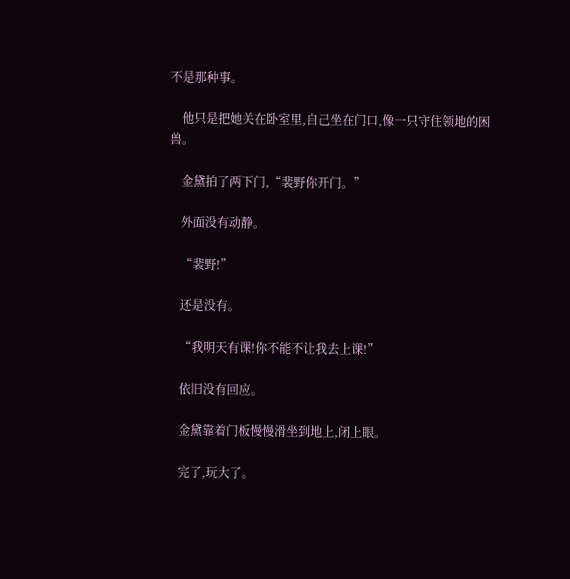不是那种事。

    他只是把她关在卧室里,自己坐在门口,像一只守住领地的困兽。

    金黛拍了两下门,“裴野你开门。”

    外面没有动静。

    “裴野!”

    还是没有。

    “我明天有课!你不能不让我去上课!”

    依旧没有回应。

    金黛靠着门板慢慢滑坐到地上,闭上眼。

    完了,玩大了。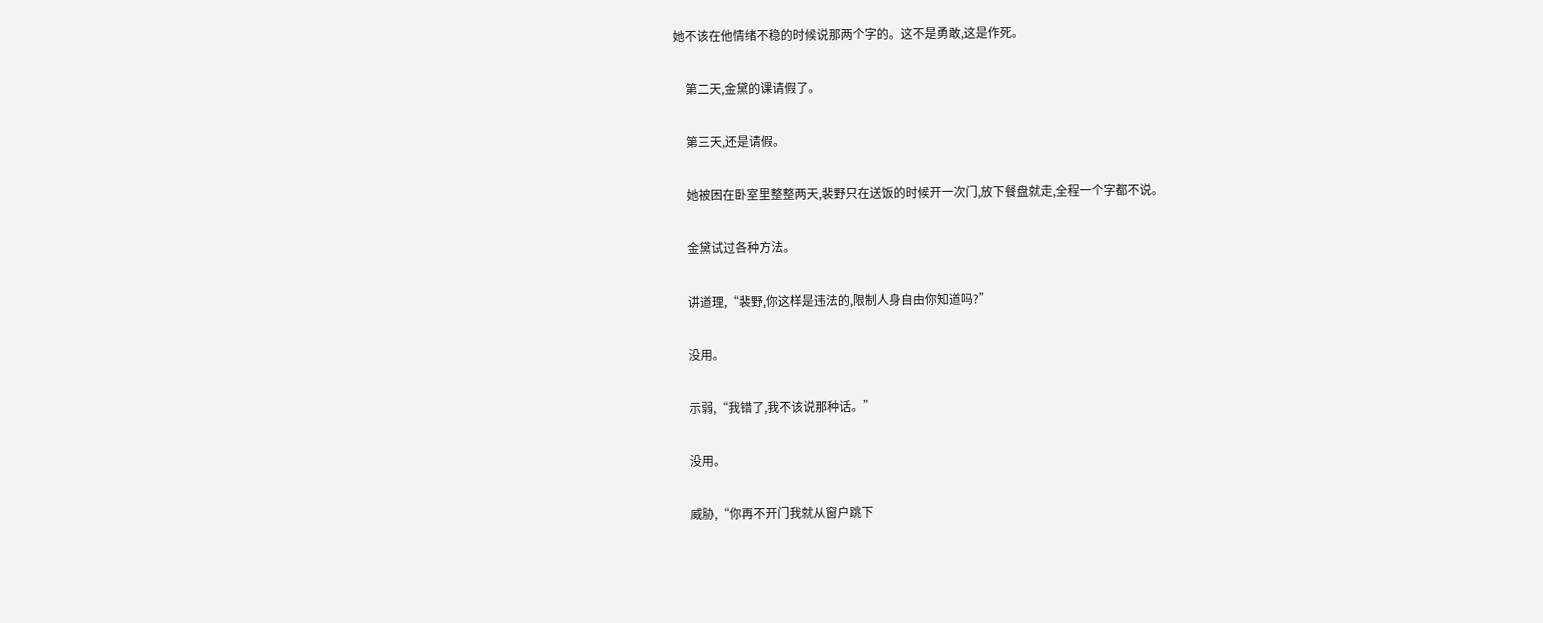她不该在他情绪不稳的时候说那两个字的。这不是勇敢,这是作死。

    第二天,金黛的课请假了。

    第三天,还是请假。

    她被困在卧室里整整两天,裴野只在送饭的时候开一次门,放下餐盘就走,全程一个字都不说。

    金黛试过各种方法。

    讲道理,“裴野,你这样是违法的,限制人身自由你知道吗?”

    没用。

    示弱,“我错了,我不该说那种话。”

    没用。

    威胁,“你再不开门我就从窗户跳下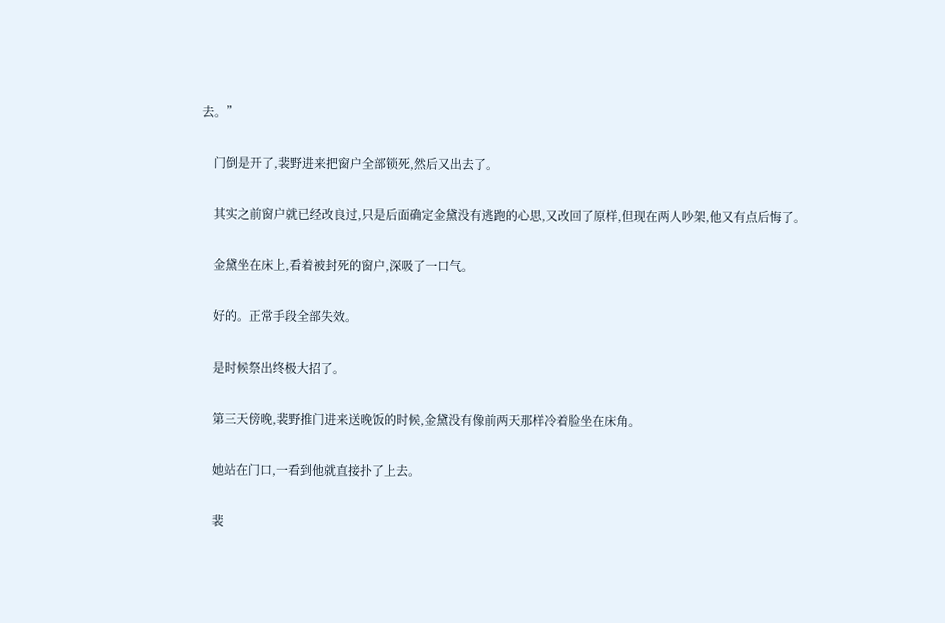去。”

    门倒是开了,裴野进来把窗户全部锁死,然后又出去了。

    其实之前窗户就已经改良过,只是后面确定金黛没有逃跑的心思,又改回了原样,但现在两人吵架,他又有点后悔了。

    金黛坐在床上,看着被封死的窗户,深吸了一口气。

    好的。正常手段全部失效。

    是时候祭出终极大招了。

    第三天傍晚,裴野推门进来送晚饭的时候,金黛没有像前两天那样冷着脸坐在床角。

    她站在门口,一看到他就直接扑了上去。

    裴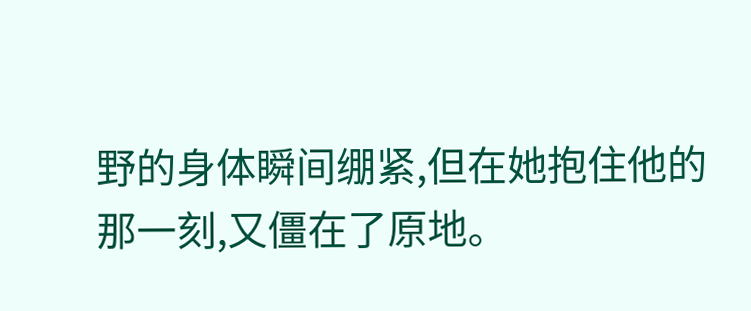野的身体瞬间绷紧,但在她抱住他的那一刻,又僵在了原地。